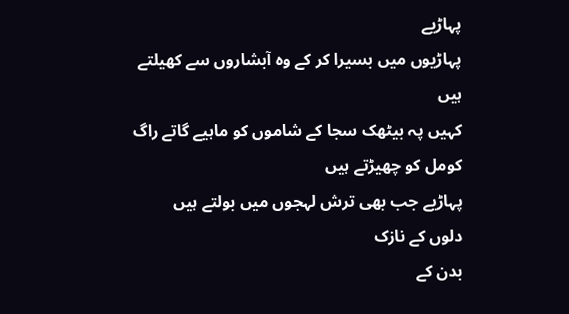پہاڑیے
پہاڑیوں میں بسیرا کر کے وہ آبشاروں سے کھیلتے ہیں
کہیں پہ بیٹھک سجا کے شاموں کو ماہیے گاتے راگ کومل کو چھیڑتے ہیں
پہاڑیے جب بھی ترش لہجوں میں بولتے ہیں
دلوں کے نازک
بدن کے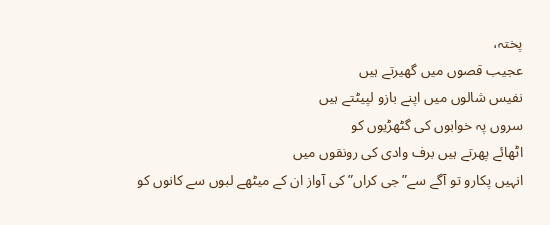پختہ،
عجیب قصوں میں گھیرتے ہیں
نفیس شالوں میں اپنے بازو لپیٹتے ہیں
سروں پہ خوابوں کی گٹھڑیوں کو
اٹھائے پھرتے ہیں برف وادی کی رونقوں میں
انہیں پکارو تو آگے سے”جی کراں” کی آواز ان کے میٹھے لبوں سے کانوں کو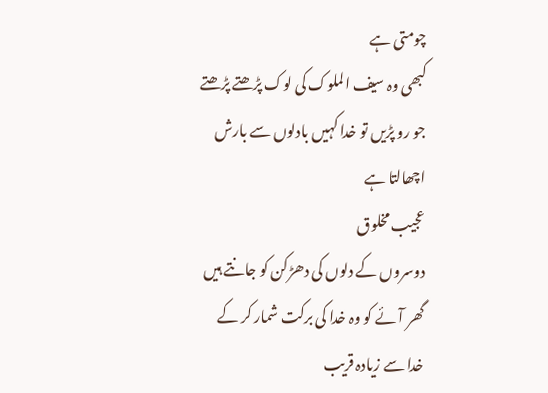چومتی ہے
کبھی وہ سیف الملوک کی لوک پڑھتے پڑھتے
جو رو پڑیں تو خدا کہیں بادلوں سے بارش اچھالتا ہے
عجیب مخلوق
دوسروں کے دلوں کی دھڑکن کو جانتے ہیں
گھر آئے کو وہ خدا کی برکت شمار کر کے
خدا سے زیادہ قریب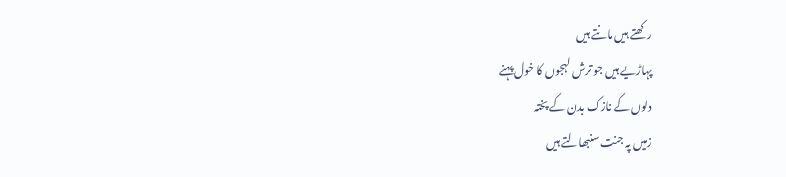رکھتے ہیں مانتے ہیں
پہاڑیے ہیں جو ترش لہجوں کا خول پہنے
دلوں کے نازک بدن کے پختہ
زمیں پہ جنت سنبھالتے ہیں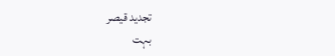تجدید قیصر
بہت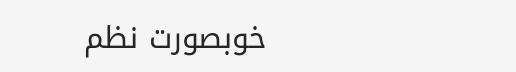خوبصورت نظم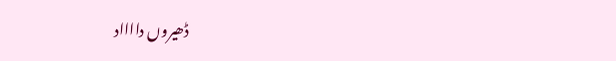ڈھیروں دااااد